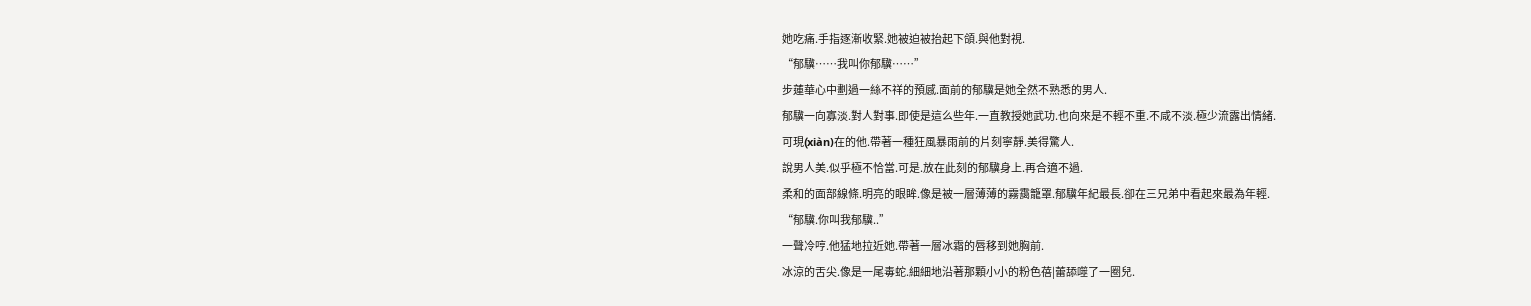她吃痛.手指逐漸收緊.她被迫被抬起下頜.與他對視.
“郁驥……我叫你郁驥……”
步蓮華心中劃過一絲不祥的預感.面前的郁驥是她全然不熟悉的男人.
郁驥一向寡淡.對人對事.即使是這么些年.一直教授她武功.也向來是不輕不重.不咸不淡.極少流露出情緒.
可現(xiàn)在的他.帶著一種狂風暴雨前的片刻寧靜.美得驚人.
說男人美.似乎極不恰當.可是.放在此刻的郁驥身上.再合適不過.
柔和的面部線條.明亮的眼眸.像是被一層薄薄的霧靄籠罩.郁驥年紀最長.卻在三兄弟中看起來最為年輕.
“郁驥.你叫我郁驥..”
一聲冷哼.他猛地拉近她.帶著一層冰霜的唇移到她胸前.
冰涼的舌尖.像是一尾毒蛇.細細地沿著那顆小小的粉色蓓|蕾舔噬了一圈兒.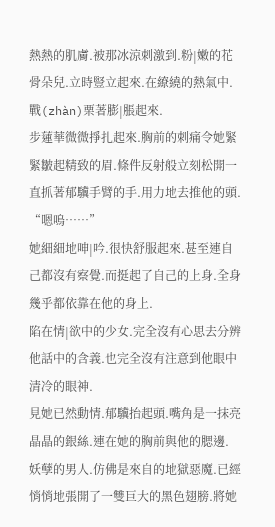熱熱的肌膚.被那冰涼刺激到.粉|嫩的花骨朵兒.立時豎立起來.在繚繞的熱氣中.戰(zhàn)栗著膨|脹起來.
步蓮華微微掙扎起來.胸前的刺痛令她緊緊皺起精致的眉.條件反射般立刻松開一直抓著郁驥手臂的手.用力地去推他的頭.
“嗯嗚……”
她細細地呻|吟.很快舒服起來.甚至連自己都沒有察覺.而挺起了自己的上身.全身幾乎都依靠在他的身上.
陷在情|欲中的少女.完全沒有心思去分辨他話中的含義.也完全沒有注意到他眼中清冷的眼神.
見她已然動情.郁驥抬起頭.嘴角是一抹亮晶晶的銀絲.連在她的胸前與他的腮邊.
妖孽的男人.仿佛是來自的地獄惡魔.已經悄悄地張開了一雙巨大的黑色翅膀.將她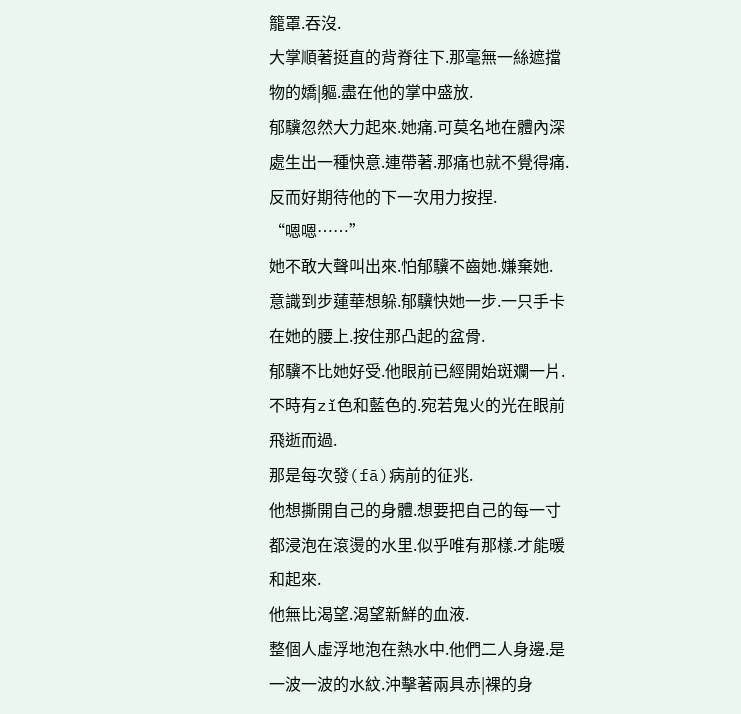籠罩.吞沒.
大掌順著挺直的背脊往下.那毫無一絲遮擋物的嬌|軀.盡在他的掌中盛放.
郁驥忽然大力起來.她痛.可莫名地在體內深處生出一種快意.連帶著.那痛也就不覺得痛.反而好期待他的下一次用力按捏.
“嗯嗯……”
她不敢大聲叫出來.怕郁驥不齒她.嫌棄她.
意識到步蓮華想躲.郁驥快她一步.一只手卡在她的腰上.按住那凸起的盆骨.
郁驥不比她好受.他眼前已經開始斑斕一片.不時有zǐ色和藍色的.宛若鬼火的光在眼前飛逝而過.
那是每次發(fā)病前的征兆.
他想撕開自己的身體.想要把自己的每一寸都浸泡在滾燙的水里.似乎唯有那樣.才能暖和起來.
他無比渴望.渴望新鮮的血液.
整個人虛浮地泡在熱水中.他們二人身邊.是一波一波的水紋.沖擊著兩具赤|裸的身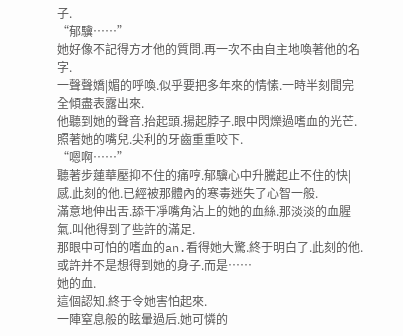子.
“郁驥……”
她好像不記得方才他的質問.再一次不由自主地喚著他的名字.
一聲聲嬌|媚的呼喚.似乎要把多年來的情愫.一時半刻間完全傾盡表露出來.
他聽到她的聲音.抬起頭.揚起脖子.眼中閃爍過嗜血的光芒.照著她的嘴兒.尖利的牙齒重重咬下.
“嗯啊……”
聽著步蓮華壓抑不住的痛哼.郁驥心中升騰起止不住的快|感.此刻的他.已經被那體內的寒毒迷失了心智一般.
滿意地伸出舌.舔干凈嘴角沾上的她的血絲.那淡淡的血腥氣.叫他得到了些許的滿足.
那眼中可怕的嗜血的an.看得她大驚.終于明白了.此刻的他.或許并不是想得到她的身子.而是……
她的血.
這個認知.終于令她害怕起來.
一陣窒息般的眩暈過后.她可憐的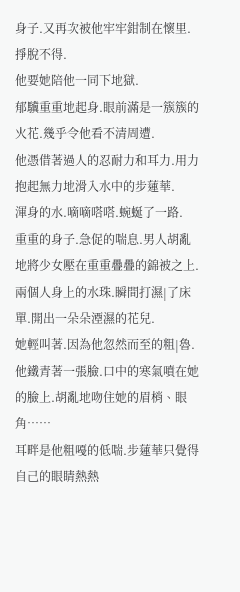身子.又再次被他牢牢鉗制在懷里.掙脫不得.
他要她陪他一同下地獄.
郁驥重重地起身.眼前滿是一簇簇的火花.幾乎令他看不清周遭.
他憑借著過人的忍耐力和耳力.用力抱起無力地滑入水中的步蓮華.
渾身的水.嘀嘀嗒嗒.蜿蜒了一路.
重重的身子.急促的喘息.男人胡亂地將少女壓在重重疊疊的錦被之上.
兩個人身上的水珠.瞬間打濕|了床單.開出一朵朵湮濕的花兒.
她輕叫著.因為他忽然而至的粗|魯.
他鐵青著一張臉.口中的寒氣噴在她的臉上.胡亂地吻住她的眉梢、眼角……
耳畔是他粗嘠的低喘.步蓮華只覺得自己的眼睛熱熱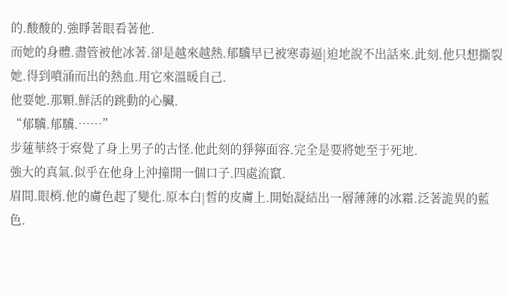的.酸酸的.強睜著眼看著他.
而她的身體.盡管被他冰著.卻是越來越熱.郁驥早已被寒毒逼|迫地說不出話來.此刻.他只想撕裂她.得到噴涌而出的熱血.用它來溫暖自己.
他要她.那顆.鮮活的跳動的心臟.
“郁驥.郁驥.……”
步蓮華終于察覺了身上男子的古怪.他此刻的猙獰面容.完全是要將她至于死地.
強大的真氣.似乎在他身上沖撞開一個口子.四處流竄.
眉間.眼梢.他的膚色起了變化.原本白|皙的皮膚上.開始凝結出一層薄薄的冰霜.泛著詭異的藍色.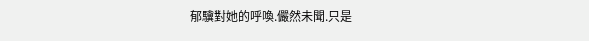郁驥對她的呼喚.儼然未聞.只是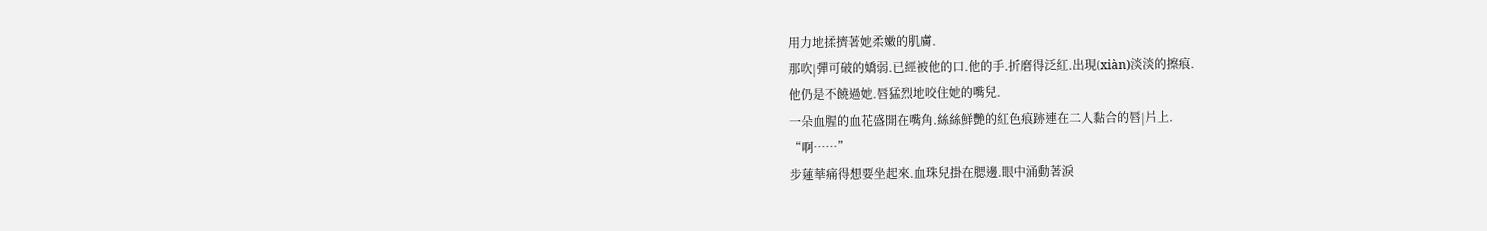用力地揉擠著她柔嫩的肌膚.
那吹|彈可破的嬌弱.已經被他的口.他的手.折磨得泛紅.出現(xiàn)淡淡的擦痕.
他仍是不饒過她.唇猛烈地咬住她的嘴兒.
一朵血腥的血花盛開在嘴角.絲絲鮮艷的紅色痕跡連在二人黏合的唇|片上.
“啊……”
步蓮華痛得想要坐起來.血珠兒掛在腮邊.眼中涌動著淚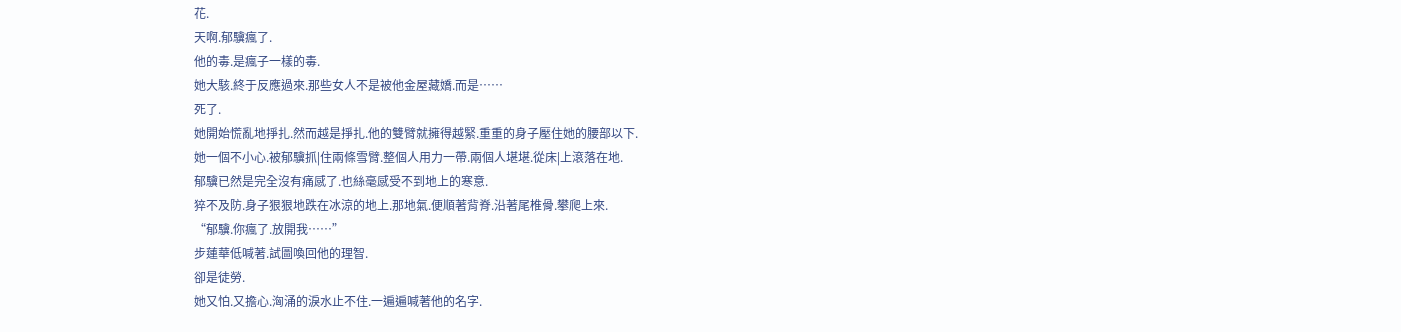花.
天啊.郁驥瘋了.
他的毒.是瘋子一樣的毒.
她大駭.終于反應過來.那些女人不是被他金屋藏嬌.而是……
死了.
她開始慌亂地掙扎.然而越是掙扎.他的雙臂就擁得越緊.重重的身子壓住她的腰部以下.
她一個不小心.被郁驥抓|住兩條雪臂.整個人用力一帶.兩個人堪堪.從床|上滾落在地.
郁驥已然是完全沒有痛感了.也絲毫感受不到地上的寒意.
猝不及防.身子狠狠地跌在冰涼的地上.那地氣.便順著背脊.沿著尾椎骨.攀爬上來.
“郁驥.你瘋了.放開我……”
步蓮華低喊著.試圖喚回他的理智.
卻是徒勞.
她又怕.又擔心.洶涌的淚水止不住.一遍遍喊著他的名字.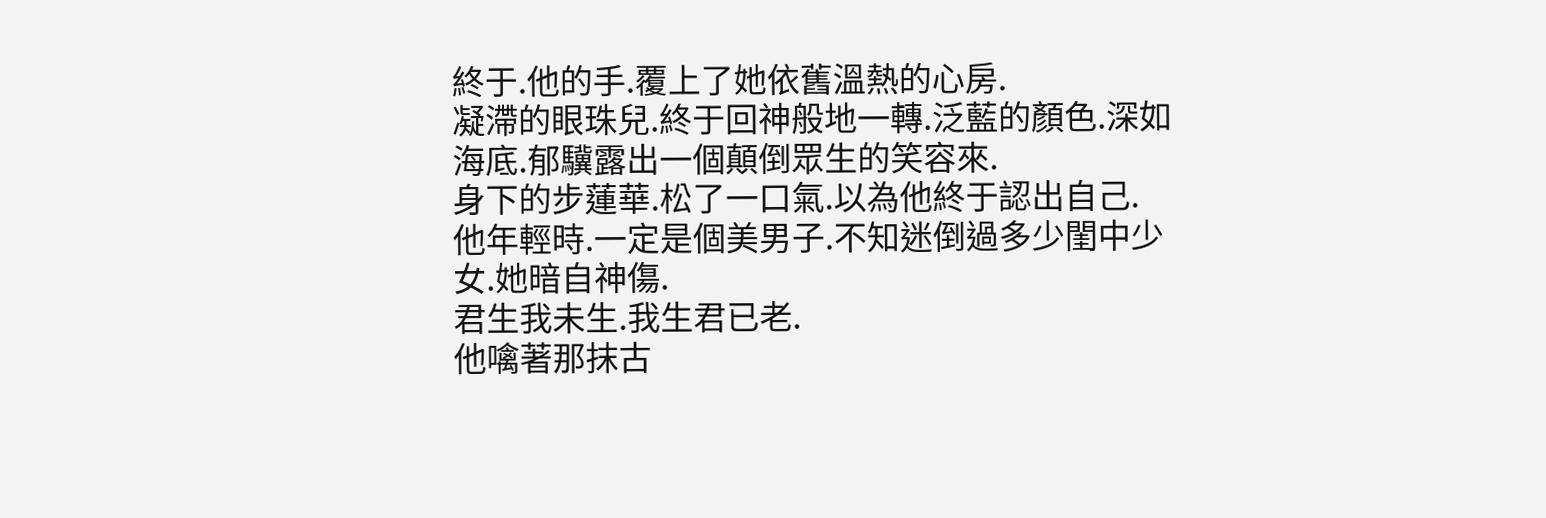終于.他的手.覆上了她依舊溫熱的心房.
凝滯的眼珠兒.終于回神般地一轉.泛藍的顏色.深如海底.郁驥露出一個顛倒眾生的笑容來.
身下的步蓮華.松了一口氣.以為他終于認出自己.
他年輕時.一定是個美男子.不知迷倒過多少閨中少女.她暗自神傷.
君生我未生.我生君已老.
他噙著那抹古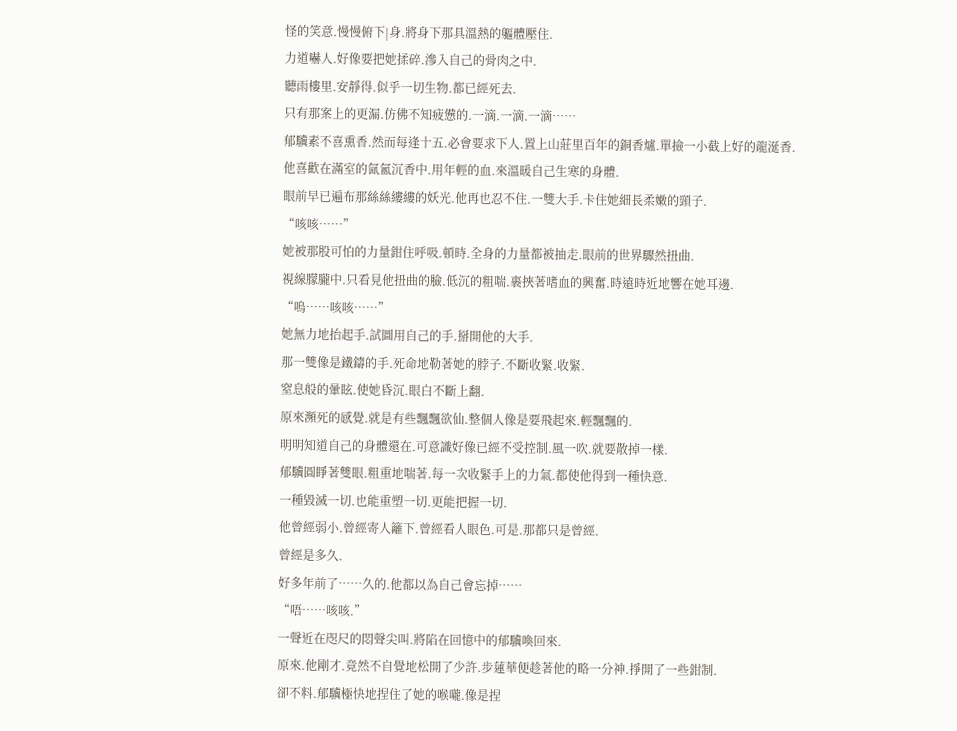怪的笑意.慢慢俯下|身.將身下那具溫熱的軀體壓住.
力道嚇人.好像要把她揉碎.滲入自己的骨肉之中.
聽雨樓里.安靜得.似乎一切生物.都已經死去.
只有那案上的更漏.仿佛不知疲憊的.一滴.一滴.一滴……
郁驥素不喜熏香.然而每逢十五.必會要求下人.置上山莊里百年的銅香爐.單撿一小截上好的龍涎香.
他喜歡在滿室的氤氳沉香中.用年輕的血.來溫暖自己生寒的身體.
眼前早已遍布那絲絲縷縷的妖光.他再也忍不住.一雙大手.卡住她細長柔嫩的頸子.
“咳咳……”
她被那股可怕的力量鉗住呼吸.頓時.全身的力量都被抽走.眼前的世界驟然扭曲.
視線朦朧中.只看見他扭曲的臉.低沉的粗喘.裹挾著嗜血的興奮.時遠時近地響在她耳邊.
“嗚……咳咳……”
她無力地抬起手.試圖用自己的手.掰開他的大手.
那一雙像是鐵鑄的手.死命地勒著她的脖子.不斷收緊.收緊.
窒息般的暈眩.使她昏沉.眼白不斷上翻.
原來瀕死的感覺.就是有些飄飄欲仙.整個人像是要飛起來.輕飄飄的.
明明知道自己的身體還在.可意識好像已經不受控制.風一吹.就要散掉一樣.
郁驥圓睜著雙眼.粗重地喘著.每一次收緊手上的力氣.都使他得到一種快意.
一種毀滅一切.也能重塑一切.更能把握一切.
他曾經弱小.曾經寄人籬下.曾經看人眼色.可是.那都只是曾經.
曾經是多久.
好多年前了……久的.他都以為自己會忘掉……
“唔……咳咳.”
一聲近在咫尺的悶聲尖叫.將陷在回憶中的郁驥喚回來.
原來.他剛才.竟然不自覺地松開了少許.步蓮華便趁著他的略一分神.掙開了一些鉗制.
卻不料.郁驥極快地捏住了她的喉嚨.像是捏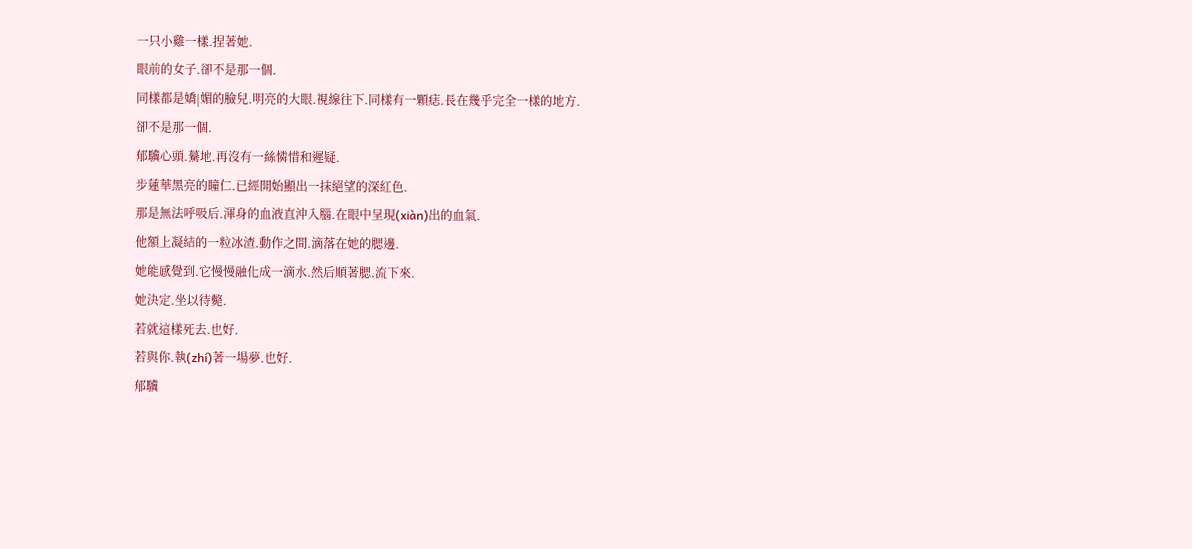一只小雞一樣.捏著她.
眼前的女子.卻不是那一個.
同樣都是嬌|媚的臉兒.明亮的大眼.視線往下.同樣有一顆痣.長在幾乎完全一樣的地方.
卻不是那一個.
郁驥心頭.驀地.再沒有一絲憐惜和遲疑.
步蓮華黑亮的瞳仁.已經開始顯出一抹絕望的深紅色.
那是無法呼吸后.渾身的血液直沖入腦.在眼中呈現(xiàn)出的血氣.
他額上凝結的一粒冰渣.動作之間.滴落在她的腮邊.
她能感覺到.它慢慢融化成一滴水.然后順著腮.流下來.
她決定.坐以待斃.
若就這樣死去.也好.
若與你.執(zhí)著一場夢.也好.
郁驥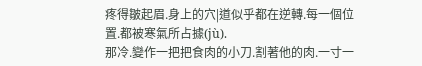疼得皺起眉.身上的穴|道似乎都在逆轉.每一個位置.都被寒氣所占據(jù).
那冷.變作一把把食肉的小刀.割著他的肉.一寸一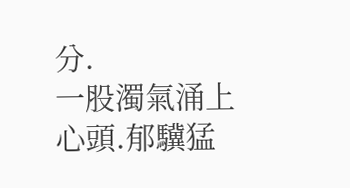分.
一股濁氣涌上心頭.郁驥猛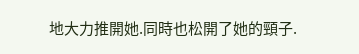地大力推開她.同時也松開了她的頸子.